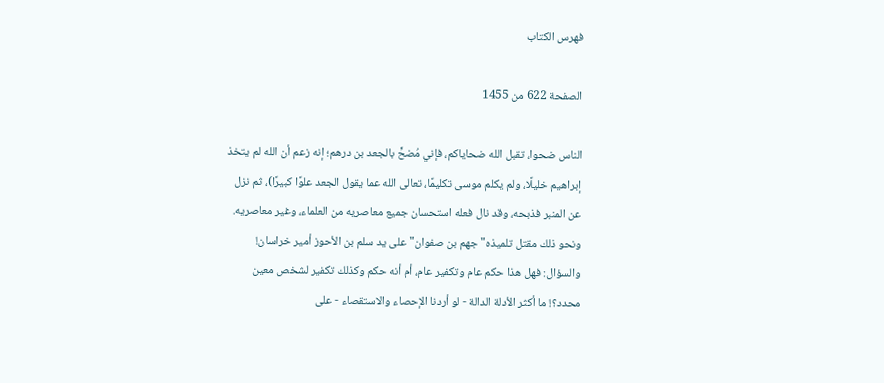فهرس الكتاب

الصفحة 622 من 1455

الناس ضحوا، تقبل الله ضحاياكم، فإني مُضحٍّ بالجعد بن درهم؛ إنه زعم أن الله لم يتخذ إبراهيم خليلًا، ولم يكلم موسى تكليمًا، تعالى الله عما يقول الجعد علوًا كبيرًا)، ثم نزل عن المنبر فذبحه، وقد نال فعله استحسان جميع معاصريه من العلماء، وغير معاصريه. ونحو ذلك مقتل تلميذه"جهم بن صفوان"على يد سلم بن الأحوز أمير خراسان! والسؤال: فهل هذا حكم عام وتكفير عام، أم أنه حكم وكذلك تكفير لشخص معين محدد؟! ما أكثر الأدلة الدالة - لو أردنا الإحصاء والاستقصاء - على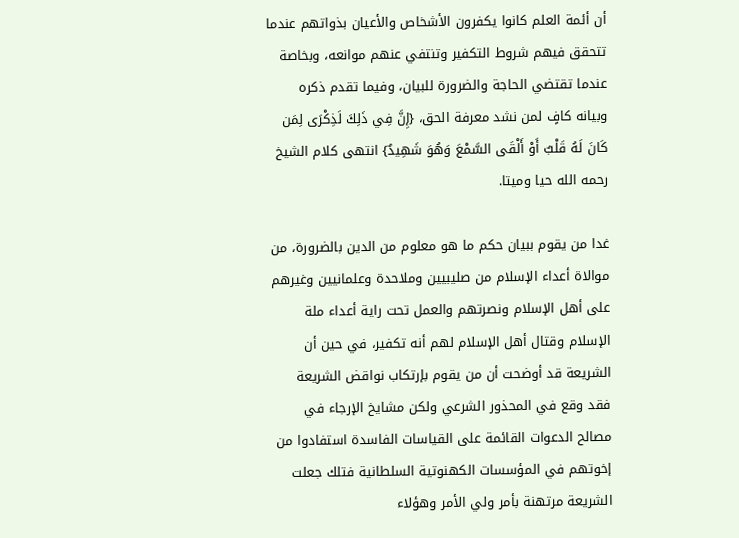أن أئمة العلم كانوا يكفرون الأشخاص والأعيان بذواتهم عندما تتحقق فيهم شروط التكفير وتنتفي عنهم موانعه، وبخاصة عندما تقتضي الحاجة والضرورة للبيان، وفيما تقدم ذكره وبيانه كافٍ لمن نشد معرفة الحق، {إِنَّ فِي ذَلِكَ لَذِكْرَى لِمَن كَانَ لَهُ قَلْبٌ أَوْ أَلْقَى السَّمْعَ وَهُوَ شَهِيدٌ} انتهى كلام الشيخ رحمه الله حيا وميتا.

غدا من يقوم ببيان حكم ما هو معلوم من الدين بالضرورة، من موالاة أعداء الإسلام من صليبيين وملاحدة وعلمانيين وغيرهم على أهل الإسلام ونصرتهم والعمل تحت راية أعداء ملة الإسلام وقتال أهل الإسلام لهم أنه تكفير، في حين أن الشريعة قد أوضحت أن من يقوم بإرتكاب نواقض الشريعة فقد وقع في المحذور الشرعي ولكن مشايخ الإرجاء في مصالح الدعوات القائمة على القياسات الفاسدة استفادوا من إخوتهم في المؤسسات الكهنوتية السلطانية فتلك جعلت الشريعة مرتهنة بأمر ولي الأمر وهؤلاء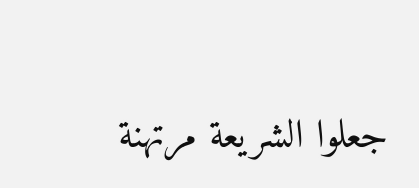جعلوا الشريعة مرتهنة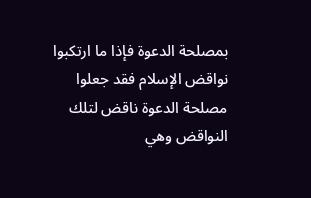بمصلحة الدعوة فإذا ما ارتكبوا نواقض الإسلام فقد جعلوا مصلحة الدعوة ناقض لتلك النواقض وهي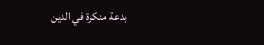بدعة منكرة في الدين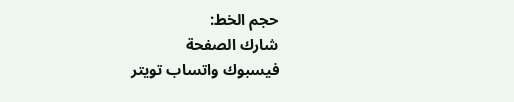حجم الخط:
شارك الصفحة
فيسبوك واتساب تويتر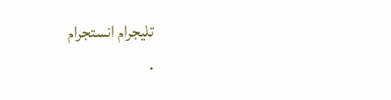تليجرام انستجرام
.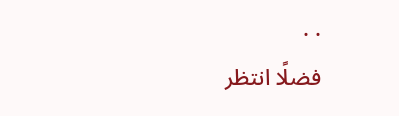. .
فضلًا انتظر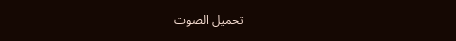تحميل الصوت